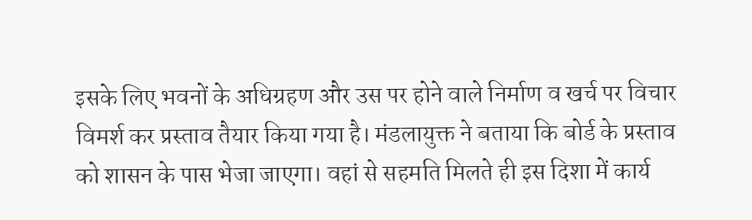इसके लिए भवनों के अधिग्रहण और उस पर होने वाले निर्माण व खर्च पर विचार विमर्श कर प्रस्ताव तैयार किया गया है। मंडलायुक्त ने बताया कि बोर्ड के प्रस्ताव को शासन के पास भेजा जाएगा। वहां से सहमति मिलते ही इस दिशा में कार्य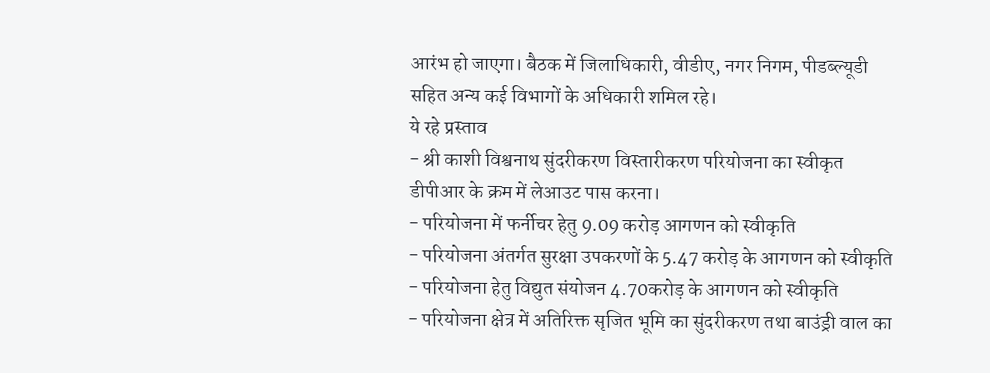आरंभ हो जाएगा। बैठक में जिलाधिकारी, वीडीए, नगर निगम, पीडब्ल्यूडी सहित अन्य कई विभागों के अधिकारी शमिल रहे।
ये रहे प्रस्ताव
- श्री काशी विश्वनाथ सुंदरीकरण विस्तारीकरण परियोजना का स्वीकृत डीपीआर के क्रम में लेआउट पास करना।
- परियोजना में फर्नीचर हेतु 9.09 करोड़ आगणन को स्वीकृति
- परियोजना अंतर्गत सुरक्षा उपकरणों के 5.47 करोड़ के आगणन को स्वीकृति
- परियोजना हेतु विद्युत संयोजन 4.70करोड़ के आगणन को स्वीकृति
- परियोजना क्षेत्र में अतिरिक्त सृजित भूमि का सुंदरीकरण तथा बाउंड्री वाल का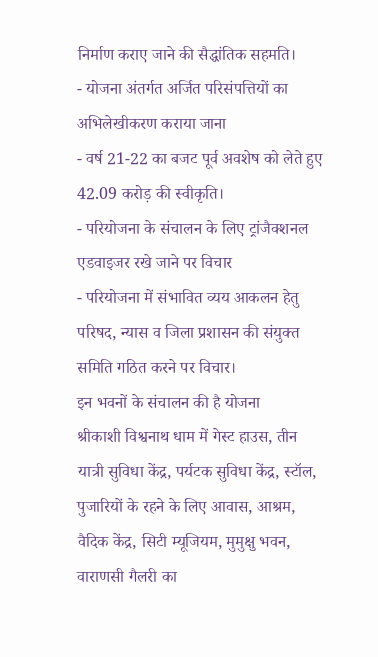निर्माण कराए जाने की सैद्धांतिक सहमति।
- योजना अंतर्गत अर्जित परिसंपत्तियों का अभिलेखीकरण कराया जाना
- वर्ष 21-22 का बजट पूर्व अवशेष को लेते हुए 42.09 करोड़ की स्वीकृति।
- परियोजना के संचालन के लिए ट्रांजैक्शनल एडवाइजर रखे जाने पर विचार
- परियोजना में संभावित व्यय आकलन हेतु परिषद, न्यास व जिला प्रशासन की संयुक्त समिति गठित करने पर विचार।
इन भवनों के संचालन की है योजना
श्रीकाशी विश्वनाथ धाम में गेस्ट हाउस, तीन यात्री सुविधा केंद्र, पर्यटक सुविधा केंद्र, स्टॉल, पुजारियों के रहने के लिए आवास, आश्रम, वैदिक केंद्र, सिटी म्यूजियम, मुमुक्षु भवन, वाराणसी गैलरी का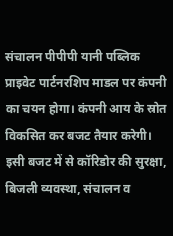संचालन पीपीपी यानी पब्लिक प्राइवेट पार्टनरशिप माडल पर कंपनी का चयन होगा। कंपनी आय के स्रोत विकसित कर बजट तैयार करेगी। इसी बजट में से कॉरिडोर की सुरक्षा, बिजली व्यवस्था, संचालन व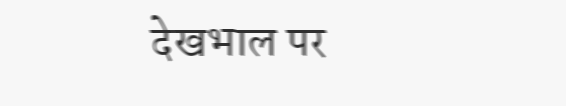देखभाल पर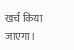खर्च किया जाएगा।